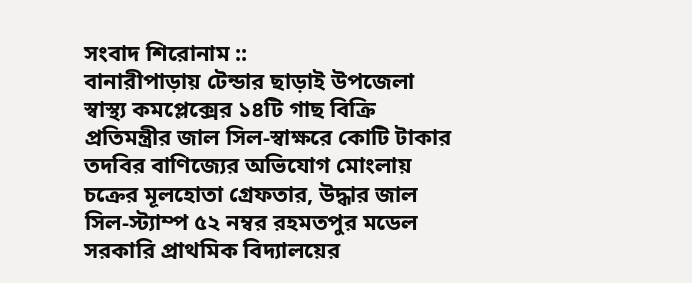সংবাদ শিরোনাম ::
বানারীপাড়ায় টেন্ডার ছাড়াই উপজেলা স্বাস্থ্য কমপ্লেক্সের ১৪টি গাছ বিক্রি প্রতিমন্ত্রীর জাল সিল-স্বাক্ষরে কোটি টাকার তদবির বাণিজ্যের অভিযোগ মোংলায় চক্রের মূলহোতা গ্রেফতার, উদ্ধার জাল সিল-স্ট্যাম্প ৫২ নম্বর রহমতপুর মডেল সরকারি প্রাথমিক বিদ্যালয়ের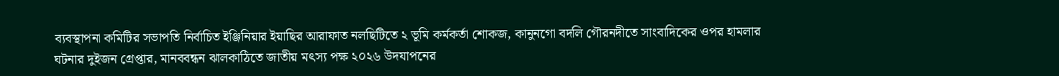ব্যবস্থাপনা কমিটির সভাপতি নির্বাচিত ইঞ্জিনিয়ার ইয়াছির আরাফাত নলছিটিতে ২ ভূমি কর্মকর্তা শোকজ, কানুনগো বদলি গৌরনদীতে সাংবাদিকের ওপর হামলার ঘটনার দুইজন গ্রেপ্তার, মানববন্ধন ঝালকাঠিতে জাতীয় মৎস্য পক্ষ ২০২৬ উদযাপনের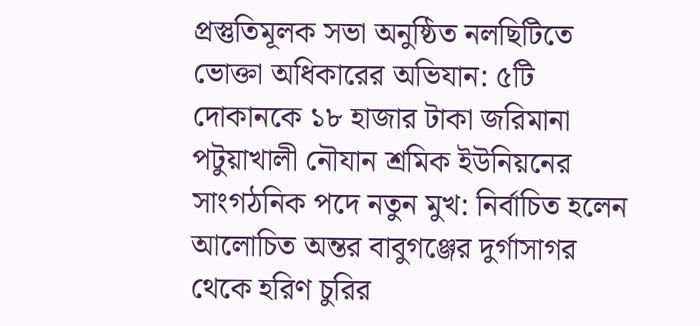প্রস্তুতিমূলক সভা অনুষ্ঠিত নলছিটিতে ভোক্তা অধিকারের অভিযান: ৫টি দোকানকে ১৮ হাজার টাকা জরিমানা পটুয়াখালী নৌযান শ্রমিক ইউনিয়নের সাংগঠনিক পদে নতুন মুখ: নির্বাচিত হলেন আলোচিত অন্তর বাবুগঞ্জের দুর্গাসাগর থেকে হরিণ চুরির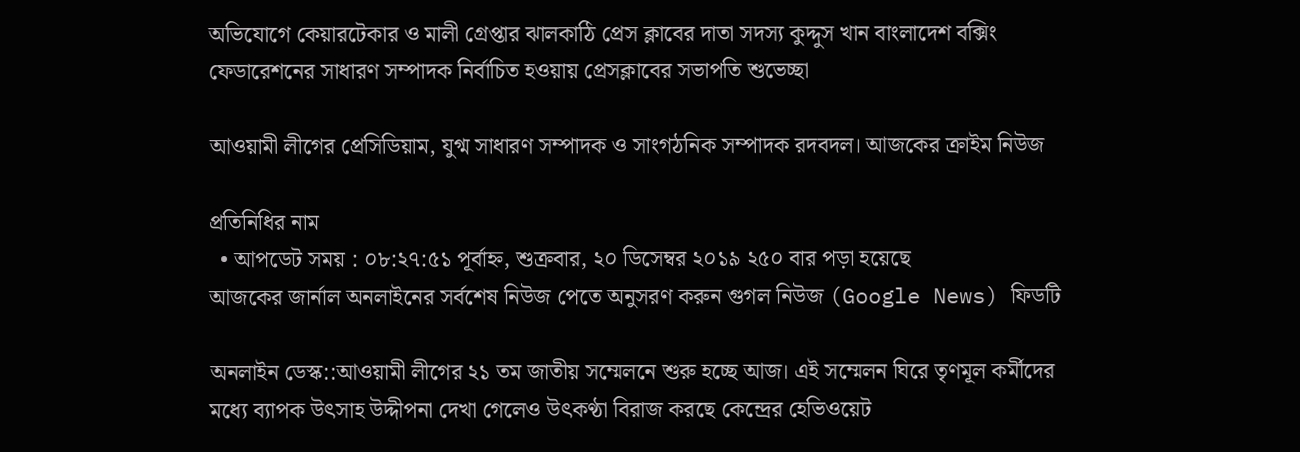অভিযোগে কেয়ারটেকার ও মালী গ্রেপ্তার ঝালকাঠি প্রেস ক্লাবের দাতা সদস্য কুদ্দুস খান বাংলাদেশ বক্সিং ফেডারেশনের সাধারণ সম্পাদক নির্বাচিত হওয়ায় প্রেসক্লাবের সভাপতি শুভেচ্ছা

আওয়ামী লীগের প্রেসিডিয়াম, যুগ্ম সাধারণ সম্পাদক ও সাংগঠনিক সম্পাদক রদবদল। আজকের ক্রাইম নিউজ

প্রতিনিধির নাম
  • আপডেট সময় : ০৮:২৭:৫১ পূর্বাহ্ন, শুক্রবার, ২০ ডিসেম্বর ২০১৯ ২৫০ বার পড়া হয়েছে
আজকের জার্নাল অনলাইনের সর্বশেষ নিউজ পেতে অনুসরণ করুন গুগল নিউজ (Google News) ফিডটি

অনলাইন ডেস্ক::আওয়ামী লীগের ২১ তম জাতীয় সম্মেলনে শুরু হচ্ছে আজ। এই সম্মেলন ঘিরে তৃণমূল কর্মীদের মধ্যে ব্যাপক উৎসাহ উদ্দীপনা দেখা গেলেও উৎকণ্ঠা বিরাজ করছে কেন্দ্রের হেভিওয়েট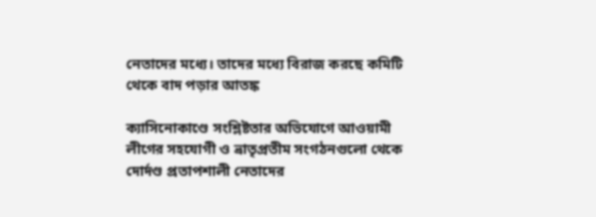নেতাদের মধ্যে। তাদের মধ্যে বিরাজ করছে কমিটি থেকে বাদ পড়ার আতঙ্ক

ক্যাসিনোকাণ্ডে সংশ্লিষ্টতার অভিযোগে আওয়ামী লীগের সহযোগী ও ভ্রাতৃপ্রতীম সংগঠনগুলো থেকে দোর্দণ্ড প্রতাপশালী নেতাদের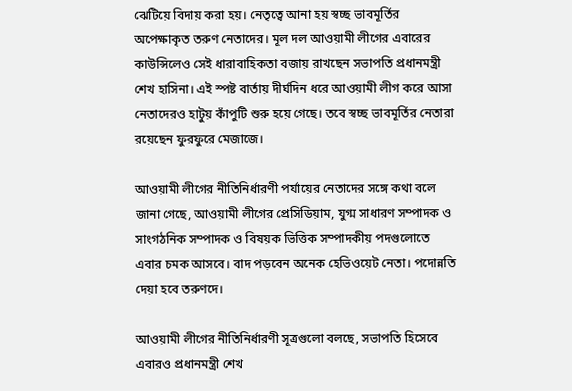ঝেটিয়ে বিদায় করা হয়। নেতৃত্বে আনা হয় স্বচ্ছ ভাবমূর্তির অপেক্ষাকৃত তরুণ নেতাদের। মূল দল আওয়ামী লীগের এবারের কাউন্সিলেও সেই ধারাবাহিকতা বজায় রাখছেন সভাপতি প্রধানমন্ত্রী শেখ হাসিনা। এই স্পষ্ট বার্তায় দীর্ঘদিন ধরে আওয়ামী লীগ করে আসা নেতাদেরও হাটুয় কাঁপুটি শুরু হয়ে গেছে। তবে স্বচ্ছ ভাবমূর্তির নেতারা রয়েছেন ফুরফুরে মেজাজে।

আওয়ামী লীগের নীতিনির্ধারণী পর্যায়ের নেতাদের সঙ্গে কথা বলে জানা গেছে, আওয়ামী লীগের প্রেসিডিয়াম, যুগ্ম সাধারণ সম্পাদক ও সাংগঠনিক সম্পাদক ও বিষয়ক ভিত্তিক সম্পাদকীয় পদগুলোতে এবার চমক আসবে। বাদ পড়বেন অনেক হেভিওয়েট নেতা। পদোন্নতি দেয়া হবে তরুণদে।

আওয়ামী লীগের নীতিনির্ধারণী সূত্রগুলো বলছে, সভাপতি হিসেবে এবারও প্রধানমন্ত্রী শেখ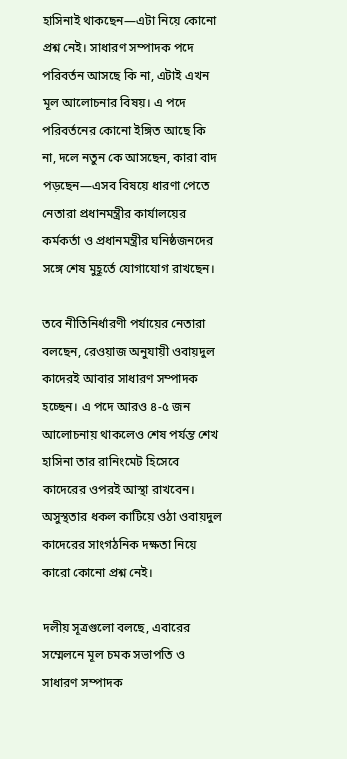হাসিনাই থাকছেন—এটা নিয়ে কোনো প্রশ্ন নেই। সাধারণ সম্পাদক পদে পরিবর্তন আসছে কি না, এটাই এখন মূল আলোচনার বিষয়। এ পদে পরিবর্তনের কোনো ইঙ্গিত আছে কি না, দলে নতুন কে আসছেন, কারা বাদ পড়ছেন—এসব বিষয়ে ধারণা পেতে নেতারা প্রধানমন্ত্রীর কার্যালয়ের কর্মকর্তা ও প্রধানমন্ত্রীর ঘনিষ্ঠজনদের সঙ্গে শেষ মুহূর্তে যোগাযোগ রাখছেন।

তবে নীতিনির্ধারণী পর্যায়ের নেতারা বলছেন, রেওয়াজ অনুযায়ী ওবায়দুল কাদেরই আবার সাধারণ সম্পাদক হচ্ছেন। এ পদে আরও ৪-৫ জন আলোচনায় থাকলেও শেষ পর্যন্ত শেখ হাসিনা তার রানিংমেট হিসেবে কাদেরের ওপরই আস্থা রাখবেন। অসুস্থতার ধকল কাটিয়ে ওঠা ওবায়দুল কাদেরের সাংগঠনিক দক্ষতা নিয়ে কারো কোনো প্রশ্ন নেই।

দলীয় সূত্রগুলো বলছে, এবারের সম্মেলনে মূল চমক সভাপতি ও সাধারণ সম্পাদক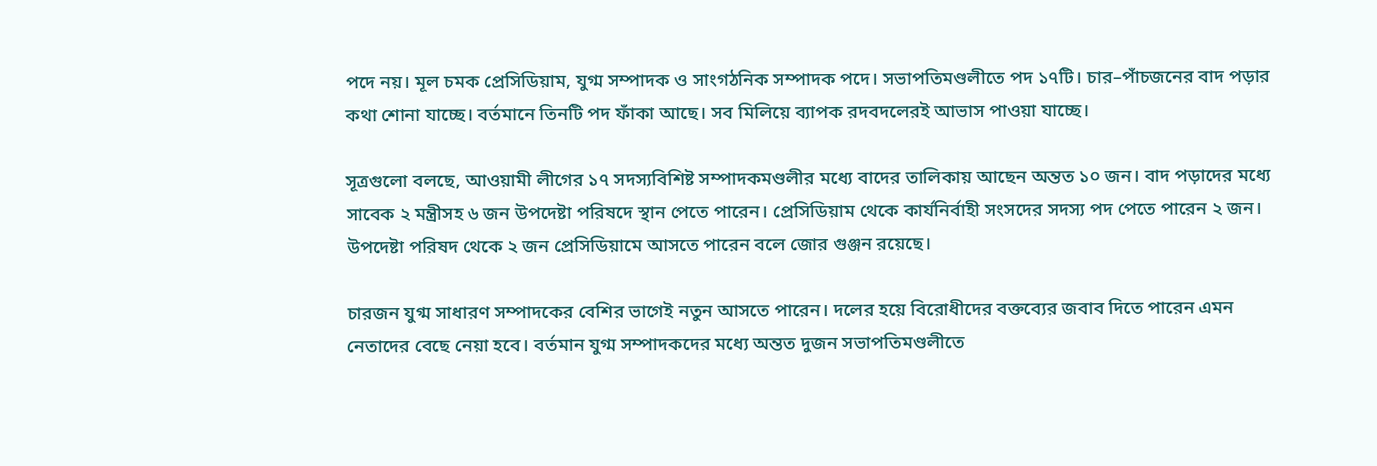পদে নয়। মূল চমক প্রেসিডিয়াম, যুগ্ম সম্পাদক ও সাংগঠনিক সম্পাদক পদে। সভাপতিমণ্ডলীতে পদ ১৭টি। চার–পাঁচজনের বাদ পড়ার কথা শোনা যাচ্ছে। বর্তমানে তিনটি পদ ফাঁকা আছে। সব মিলিয়ে ব্যাপক রদবদলেরই আভাস পাওয়া যাচ্ছে।

সূত্রগুলো বলছে, আওয়ামী লীগের ১৭ সদস্যবিশিষ্ট সম্পাদকমণ্ডলীর মধ্যে বাদের তালিকায় আছেন অন্তত ১০ জন। বাদ পড়াদের মধ্যে সাবেক ২ মন্ত্রীসহ ৬ জন উপদেষ্টা পরিষদে স্থান পেতে পারেন। প্রেসিডিয়াম থেকে কার্যনির্বাহী সংসদের সদস্য পদ পেতে পারেন ২ জন। উপদেষ্টা পরিষদ থেকে ২ জন প্রেসিডিয়ামে আসতে পারেন বলে জোর গুঞ্জন রয়েছে।

চারজন যুগ্ম সাধারণ সম্পাদকের বেশির ভাগেই নতুন আসতে পারেন। দলের হয়ে বিরোধীদের বক্তব্যের জবাব দিতে পারেন এমন নেতাদের বেছে নেয়া হবে। বর্তমান যুগ্ম সম্পাদকদের মধ্যে অন্তত দুজন সভাপতিমণ্ডলীতে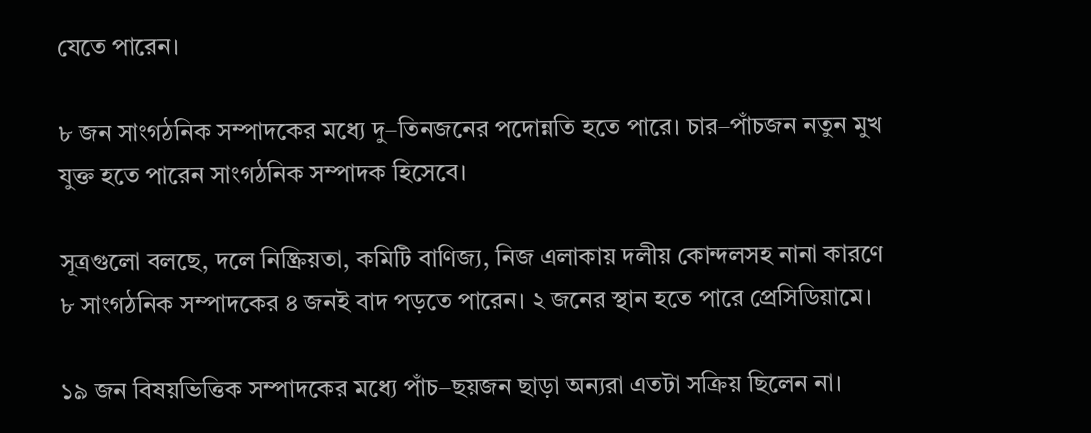যেতে পারেন।

৮ জন সাংগঠনিক সম্পাদকের মধ্যে দু–তিনজনের পদোন্নতি হতে পারে। চার–পাঁচজন নতুন মুখ যুক্ত হতে পারেন সাংগঠনিক সম্পাদক হিসেবে।

সূত্রগুলো বলছে, দলে নিষ্ক্রিয়তা, কমিটি বাণিজ্য, নিজ এলাকায় দলীয় কোন্দলসহ নানা কারণে ৮ সাংগঠনিক সম্পাদকের ৪ জনই বাদ পড়তে পারেন। ২ জনের স্থান হতে পারে প্রেসিডিয়ামে।

১৯ জন বিষয়ভিত্তিক সম্পাদকের মধ্যে পাঁচ–ছয়জন ছাড়া অন্যরা এতটা সক্রিয় ছিলেন না।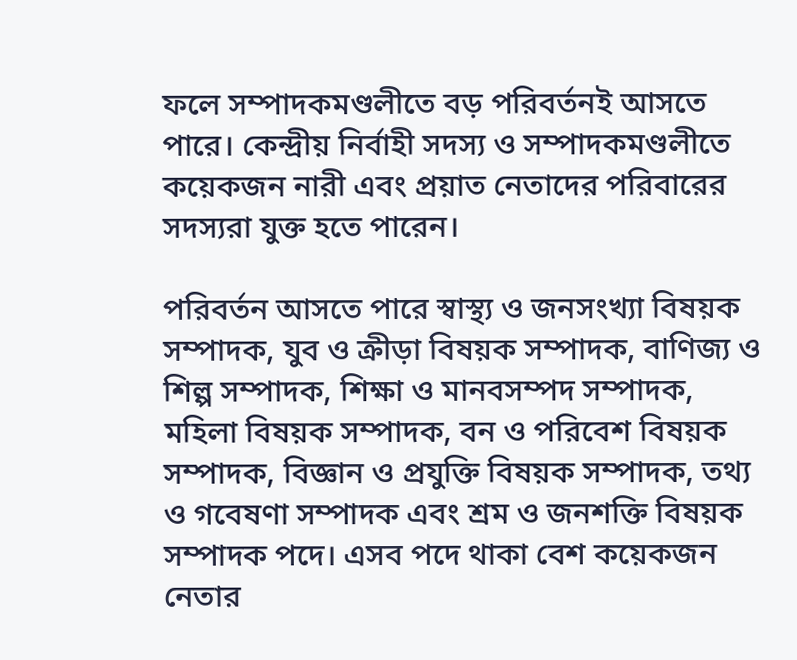ফলে সম্পাদকমণ্ডলীতে বড় পরিবর্তনই আসতে পারে। কেন্দ্রীয় নির্বাহী সদস্য ও সম্পাদকমণ্ডলীতে কয়েকজন নারী এবং প্রয়াত নেতাদের পরিবারের সদস্যরা যুক্ত হতে পারেন।

পরিবর্তন আসতে পারে স্বাস্থ্য ও জনসংখ্যা বিষয়ক সম্পাদক, যুব ও ক্রীড়া বিষয়ক সম্পাদক, বাণিজ্য ও শিল্প সম্পাদক, শিক্ষা ও মানবসম্পদ সম্পাদক, মহিলা বিষয়ক সম্পাদক, বন ও পরিবেশ বিষয়ক সম্পাদক, বিজ্ঞান ও প্রযুক্তি বিষয়ক সম্পাদক, তথ্য ও গবেষণা সম্পাদক এবং শ্রম ও জনশক্তি বিষয়ক সম্পাদক পদে। এসব পদে থাকা বেশ কয়েকজন নেতার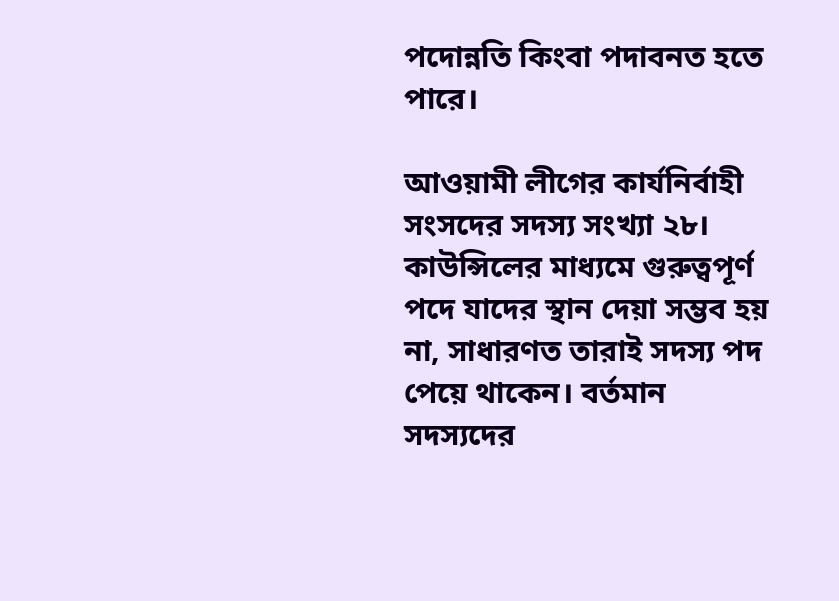পদোন্নতি কিংবা পদাবনত হতে পারে।

আওয়ামী লীগের কার্যনির্বাহী সংসদের সদস্য সংখ্যা ২৮। কাউন্সিলের মাধ্যমে গুরুত্বপূর্ণ পদে যাদের স্থান দেয়া সম্ভব হয় না, সাধারণত তারাই সদস্য পদ পেয়ে থাকেন। বর্তমান সদস্যদের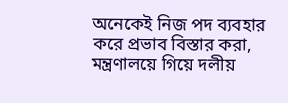অনেকেই নিজ পদ ব্যবহার করে প্রভাব বিস্তার করা, মন্ত্রণালয়ে গিয়ে দলীয়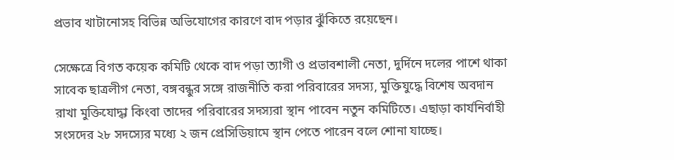প্রভাব খাটানোসহ বিভিন্ন অভিযোগের কারণে বাদ পড়ার ঝুঁকিতে রয়েছেন।

সেক্ষেত্রে বিগত কয়েক কমিটি থেকে বাদ পড়া ত্যাগী ও প্রভাবশালী নেতা, দুর্দিনে দলের পাশে থাকা সাবেক ছাত্রলীগ নেতা, বঙ্গবন্ধুর সঙ্গে রাজনীতি করা পরিবারের সদস্য, মুক্তিযুদ্ধে বিশেষ অবদান রাখা মুক্তিযোদ্ধা কিংবা তাদের পরিবারের সদস্যরা স্থান পাবেন নতুন কমিটিতে। এছাড়া কার্যনির্বাহী সংসদের ২৮ সদস্যের মধ্যে ২ জন প্রেসিডিয়ামে স্থান পেতে পারেন বলে শোনা যাচ্ছে।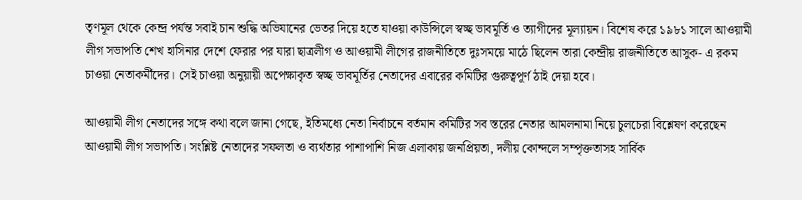তৃণমূল থেকে কেন্দ্র পর্যন্ত সবাই চান শুদ্ধি অভিযানের ভেতর দিয়ে হতে যাওয়া কাউন্সিলে স্বচ্ছ ভাবমূর্তি ও ত্যাগীদের মূল্যায়ন। বিশেষ করে ১৯৮১ সালে আওয়ামী লীগ সভাপতি শেখ হাসিনার দেশে ফেরার পর যারা ছাত্রলীগ ও আওয়ামী লীগের রাজনীতিতে দুঃসময়ে মাঠে ছিলেন তারা কেন্দ্রীয় রাজনীতিতে আসুক- এ রকম চাওয়া নেতাকর্মীদের। সেই চাওয়া অনুয়ায়ী অপেক্ষাকৃত স্বচ্ছ ভাবমূর্তির নেতাদের এবারের কমিটির গুরুত্বপূর্ণ ঠাই দেয়া হবে।

আওয়ামী লীগ নেতাদের সঙ্গে কথা বলে জানা গেছে, ইতিমধ্যে নেতা নির্বাচনে বর্তমান কমিটির সব স্তরের নেতার আমলনামা নিয়ে চুলচেরা বিশ্লেষণ করেছেন আওয়ামী লীগ সভাপতি। সংশ্লিষ্ট নেতাদের সফলতা ও ব্যর্থতার পাশাপাশি নিজ এলাকায় জনপ্রিয়তা, দলীয় কোন্দলে সম্পৃক্ততাসহ সার্বিক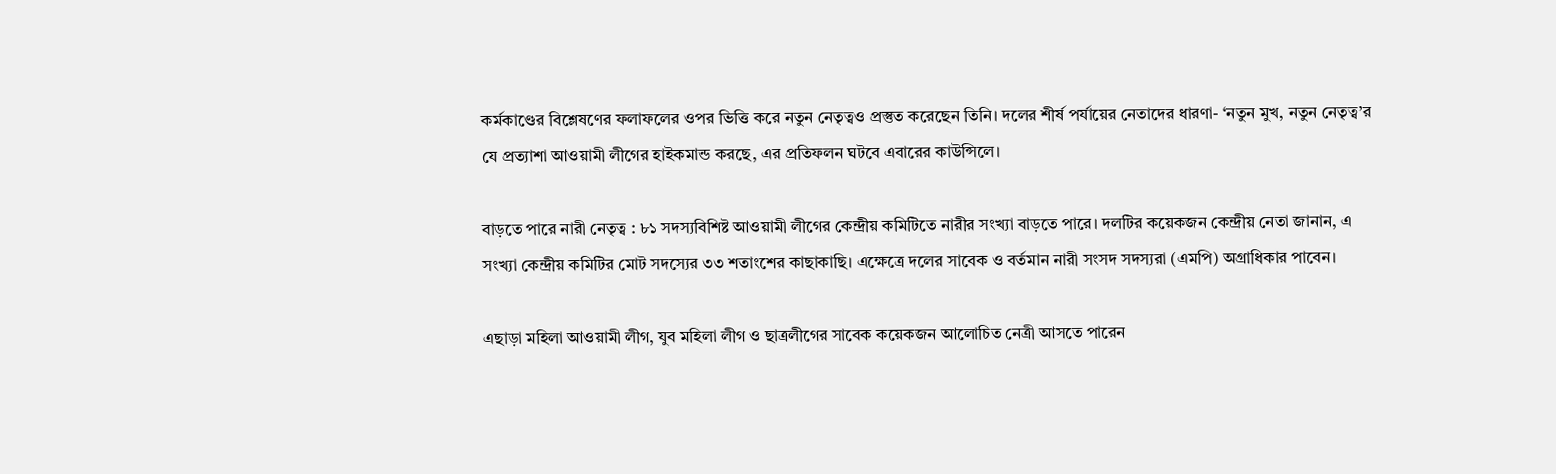কর্মকাণ্ডের বিশ্লেষণের ফলাফলের ওপর ভিত্তি করে নতুন নেতৃত্বও প্রস্তুত করেছেন তিনি। দলের শীর্ষ পর্যায়ের নেতাদের ধারণা- ‘নতুন মুখ, নতুন নেতৃত্ব’র যে প্রত্যাশা আওয়ামী লীগের হাইকমান্ড করছে, এর প্রতিফলন ঘটবে এবারের কাউন্সিলে।

বাড়তে পারে নারী নেতৃত্ব : ৮১ সদস্যবিশিষ্ট আওয়ামী লীগের কেন্দ্রীয় কমিটিতে নারীর সংখ্যা বাড়তে পারে। দলটির কয়েকজন কেন্দ্রীয় নেতা জানান, এ সংখ্যা কেন্দ্রীয় কমিটির মোট সদস্যের ৩৩ শতাংশের কাছাকাছি। এক্ষেত্রে দলের সাবেক ও বর্তমান নারী সংসদ সদস্যরা (এমপি) অগ্রাধিকার পাবেন।

এছাড়া মহিলা আওয়ামী লীগ, যুব মহিলা লীগ ও ছাত্রলীগের সাবেক কয়েকজন আলোচিত নেত্রী আসতে পারেন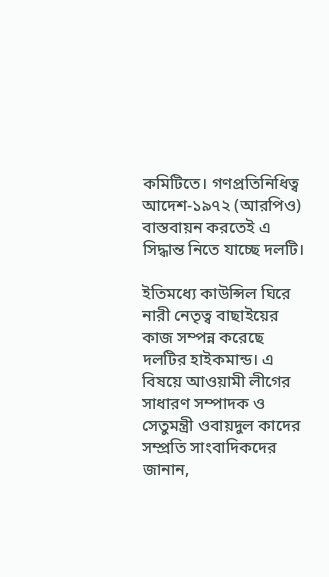কমিটিতে। গণপ্রতিনিধিত্ব আদেশ-১৯৭২ (আরপিও) বাস্তবায়ন করতেই এ সিদ্ধান্ত নিতে যাচ্ছে দলটি।

ইতিমধ্যে কাউন্সিল ঘিরে নারী নেতৃত্ব বাছাইয়ের কাজ সম্পন্ন করেছে দলটির হাইকমান্ড। এ বিষয়ে আওয়ামী লীগের সাধারণ সম্পাদক ও সেতুমন্ত্রী ওবায়দুল কাদের সম্প্রতি সাংবাদিকদের জানান,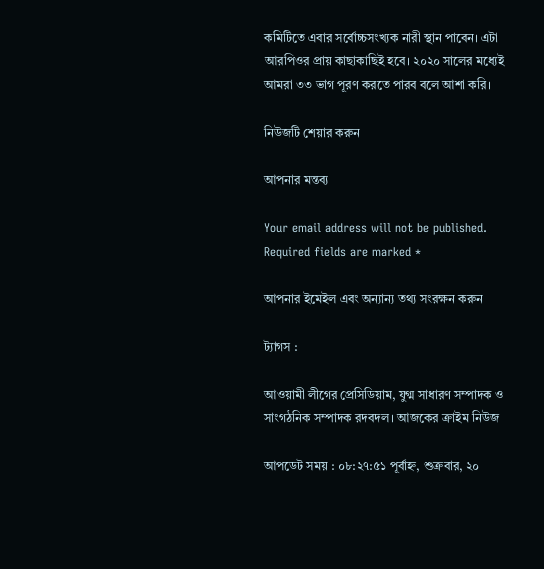কমিটিতে এবার সর্বোচ্চসংখ্যক নারী স্থান পাবেন। এটা আরপিওর প্রায় কাছাকাছিই হবে। ২০২০ সালের মধ্যেই আমরা ৩৩ ভাগ পূরণ করতে পারব বলে আশা করি।

নিউজটি শেয়ার করুন

আপনার মন্তব্য

Your email address will not be published. Required fields are marked *

আপনার ইমেইল এবং অন্যান্য তথ্য সংরক্ষন করুন

ট্যাগস :

আওয়ামী লীগের প্রেসিডিয়াম, যুগ্ম সাধারণ সম্পাদক ও সাংগঠনিক সম্পাদক রদবদল। আজকের ক্রাইম নিউজ

আপডেট সময় : ০৮:২৭:৫১ পূর্বাহ্ন, শুক্রবার, ২০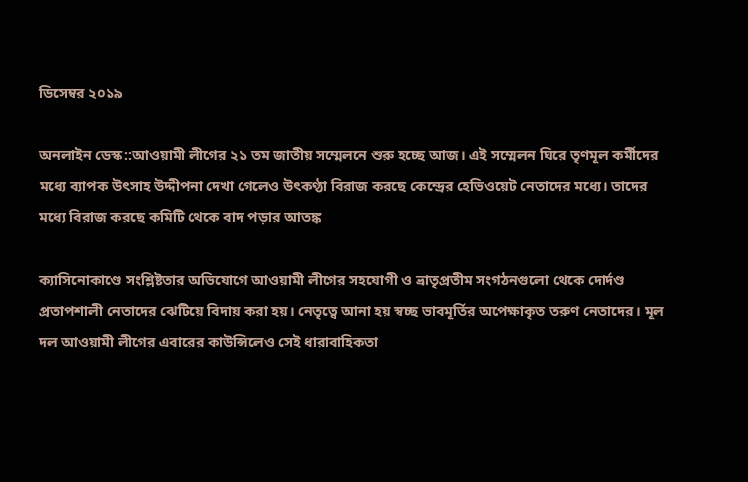ডিসেম্বর ২০১৯

অনলাইন ডেস্ক::আওয়ামী লীগের ২১ তম জাতীয় সম্মেলনে শুরু হচ্ছে আজ। এই সম্মেলন ঘিরে তৃণমূল কর্মীদের মধ্যে ব্যাপক উৎসাহ উদ্দীপনা দেখা গেলেও উৎকণ্ঠা বিরাজ করছে কেন্দ্রের হেভিওয়েট নেতাদের মধ্যে। তাদের মধ্যে বিরাজ করছে কমিটি থেকে বাদ পড়ার আতঙ্ক

ক্যাসিনোকাণ্ডে সংশ্লিষ্টতার অভিযোগে আওয়ামী লীগের সহযোগী ও ভ্রাতৃপ্রতীম সংগঠনগুলো থেকে দোর্দণ্ড প্রতাপশালী নেতাদের ঝেটিয়ে বিদায় করা হয়। নেতৃত্বে আনা হয় স্বচ্ছ ভাবমূর্তির অপেক্ষাকৃত তরুণ নেতাদের। মূল দল আওয়ামী লীগের এবারের কাউন্সিলেও সেই ধারাবাহিকতা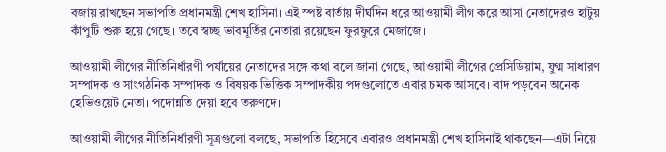বজায় রাখছেন সভাপতি প্রধানমন্ত্রী শেখ হাসিনা। এই স্পষ্ট বার্তায় দীর্ঘদিন ধরে আওয়ামী লীগ করে আসা নেতাদেরও হাটুয় কাঁপুটি শুরু হয়ে গেছে। তবে স্বচ্ছ ভাবমূর্তির নেতারা রয়েছেন ফুরফুরে মেজাজে।

আওয়ামী লীগের নীতিনির্ধারণী পর্যায়ের নেতাদের সঙ্গে কথা বলে জানা গেছে, আওয়ামী লীগের প্রেসিডিয়াম, যুগ্ম সাধারণ সম্পাদক ও সাংগঠনিক সম্পাদক ও বিষয়ক ভিত্তিক সম্পাদকীয় পদগুলোতে এবার চমক আসবে। বাদ পড়বেন অনেক হেভিওয়েট নেতা। পদোন্নতি দেয়া হবে তরুণদে।

আওয়ামী লীগের নীতিনির্ধারণী সূত্রগুলো বলছে, সভাপতি হিসেবে এবারও প্রধানমন্ত্রী শেখ হাসিনাই থাকছেন—এটা নিয়ে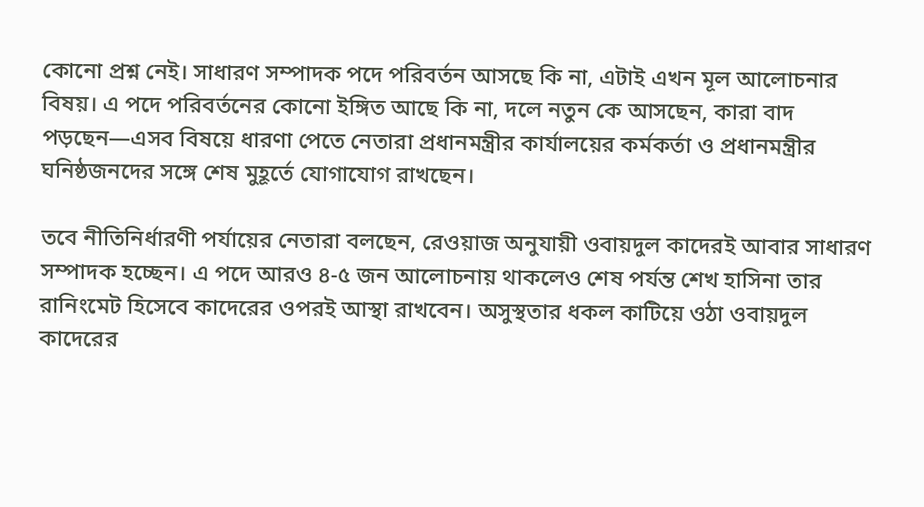কোনো প্রশ্ন নেই। সাধারণ সম্পাদক পদে পরিবর্তন আসছে কি না, এটাই এখন মূল আলোচনার বিষয়। এ পদে পরিবর্তনের কোনো ইঙ্গিত আছে কি না, দলে নতুন কে আসছেন, কারা বাদ পড়ছেন—এসব বিষয়ে ধারণা পেতে নেতারা প্রধানমন্ত্রীর কার্যালয়ের কর্মকর্তা ও প্রধানমন্ত্রীর ঘনিষ্ঠজনদের সঙ্গে শেষ মুহূর্তে যোগাযোগ রাখছেন।

তবে নীতিনির্ধারণী পর্যায়ের নেতারা বলছেন, রেওয়াজ অনুযায়ী ওবায়দুল কাদেরই আবার সাধারণ সম্পাদক হচ্ছেন। এ পদে আরও ৪-৫ জন আলোচনায় থাকলেও শেষ পর্যন্ত শেখ হাসিনা তার রানিংমেট হিসেবে কাদেরের ওপরই আস্থা রাখবেন। অসুস্থতার ধকল কাটিয়ে ওঠা ওবায়দুল কাদেরের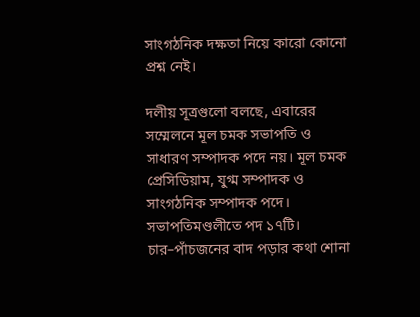সাংগঠনিক দক্ষতা নিয়ে কারো কোনো প্রশ্ন নেই।

দলীয় সূত্রগুলো বলছে, এবারের সম্মেলনে মূল চমক সভাপতি ও সাধারণ সম্পাদক পদে নয়। মূল চমক প্রেসিডিয়াম, যুগ্ম সম্পাদক ও সাংগঠনিক সম্পাদক পদে। সভাপতিমণ্ডলীতে পদ ১৭টি। চার–পাঁচজনের বাদ পড়ার কথা শোনা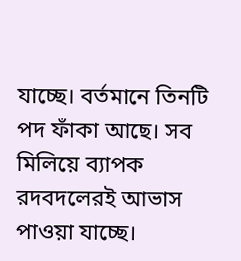যাচ্ছে। বর্তমানে তিনটি পদ ফাঁকা আছে। সব মিলিয়ে ব্যাপক রদবদলেরই আভাস পাওয়া যাচ্ছে।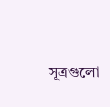সূত্রগুলো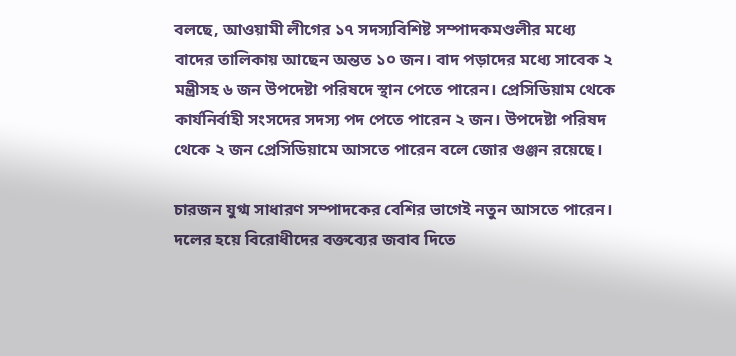বলছে, আওয়ামী লীগের ১৭ সদস্যবিশিষ্ট সম্পাদকমণ্ডলীর মধ্যে বাদের তালিকায় আছেন অন্তত ১০ জন। বাদ পড়াদের মধ্যে সাবেক ২ মন্ত্রীসহ ৬ জন উপদেষ্টা পরিষদে স্থান পেতে পারেন। প্রেসিডিয়াম থেকে কার্যনির্বাহী সংসদের সদস্য পদ পেতে পারেন ২ জন। উপদেষ্টা পরিষদ থেকে ২ জন প্রেসিডিয়ামে আসতে পারেন বলে জোর গুঞ্জন রয়েছে।

চারজন যুগ্ম সাধারণ সম্পাদকের বেশির ভাগেই নতুন আসতে পারেন। দলের হয়ে বিরোধীদের বক্তব্যের জবাব দিতে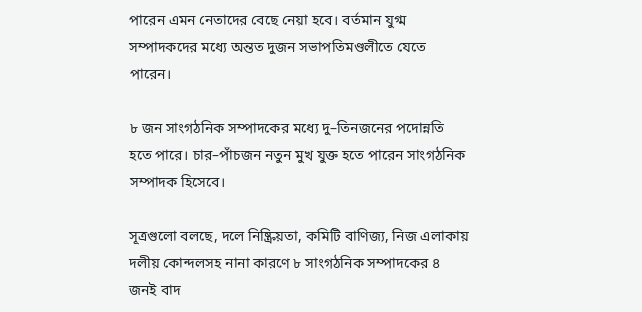পারেন এমন নেতাদের বেছে নেয়া হবে। বর্তমান যুগ্ম সম্পাদকদের মধ্যে অন্তত দুজন সভাপতিমণ্ডলীতে যেতে পারেন।

৮ জন সাংগঠনিক সম্পাদকের মধ্যে দু–তিনজনের পদোন্নতি হতে পারে। চার–পাঁচজন নতুন মুখ যুক্ত হতে পারেন সাংগঠনিক সম্পাদক হিসেবে।

সূত্রগুলো বলছে, দলে নিষ্ক্রিয়তা, কমিটি বাণিজ্য, নিজ এলাকায় দলীয় কোন্দলসহ নানা কারণে ৮ সাংগঠনিক সম্পাদকের ৪ জনই বাদ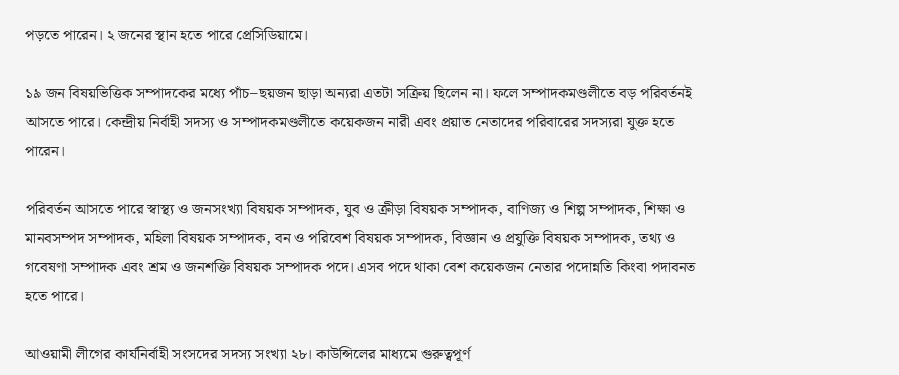পড়তে পারেন। ২ জনের স্থান হতে পারে প্রেসিডিয়ামে।

১৯ জন বিষয়ভিত্তিক সম্পাদকের মধ্যে পাঁচ–ছয়জন ছাড়া অন্যরা এতটা সক্রিয় ছিলেন না। ফলে সম্পাদকমণ্ডলীতে বড় পরিবর্তনই আসতে পারে। কেন্দ্রীয় নির্বাহী সদস্য ও সম্পাদকমণ্ডলীতে কয়েকজন নারী এবং প্রয়াত নেতাদের পরিবারের সদস্যরা যুক্ত হতে পারেন।

পরিবর্তন আসতে পারে স্বাস্থ্য ও জনসংখ্যা বিষয়ক সম্পাদক, যুব ও ক্রীড়া বিষয়ক সম্পাদক, বাণিজ্য ও শিল্প সম্পাদক, শিক্ষা ও মানবসম্পদ সম্পাদক, মহিলা বিষয়ক সম্পাদক, বন ও পরিবেশ বিষয়ক সম্পাদক, বিজ্ঞান ও প্রযুক্তি বিষয়ক সম্পাদক, তথ্য ও গবেষণা সম্পাদক এবং শ্রম ও জনশক্তি বিষয়ক সম্পাদক পদে। এসব পদে থাকা বেশ কয়েকজন নেতার পদোন্নতি কিংবা পদাবনত হতে পারে।

আওয়ামী লীগের কার্যনির্বাহী সংসদের সদস্য সংখ্যা ২৮। কাউন্সিলের মাধ্যমে গুরুত্বপূর্ণ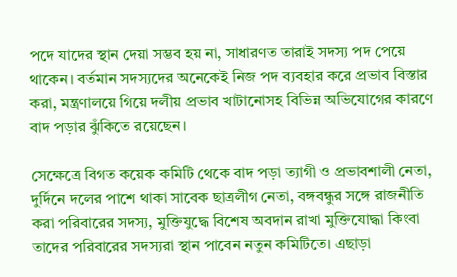পদে যাদের স্থান দেয়া সম্ভব হয় না, সাধারণত তারাই সদস্য পদ পেয়ে থাকেন। বর্তমান সদস্যদের অনেকেই নিজ পদ ব্যবহার করে প্রভাব বিস্তার করা, মন্ত্রণালয়ে গিয়ে দলীয় প্রভাব খাটানোসহ বিভিন্ন অভিযোগের কারণে বাদ পড়ার ঝুঁকিতে রয়েছেন।

সেক্ষেত্রে বিগত কয়েক কমিটি থেকে বাদ পড়া ত্যাগী ও প্রভাবশালী নেতা, দুর্দিনে দলের পাশে থাকা সাবেক ছাত্রলীগ নেতা, বঙ্গবন্ধুর সঙ্গে রাজনীতি করা পরিবারের সদস্য, মুক্তিযুদ্ধে বিশেষ অবদান রাখা মুক্তিযোদ্ধা কিংবা তাদের পরিবারের সদস্যরা স্থান পাবেন নতুন কমিটিতে। এছাড়া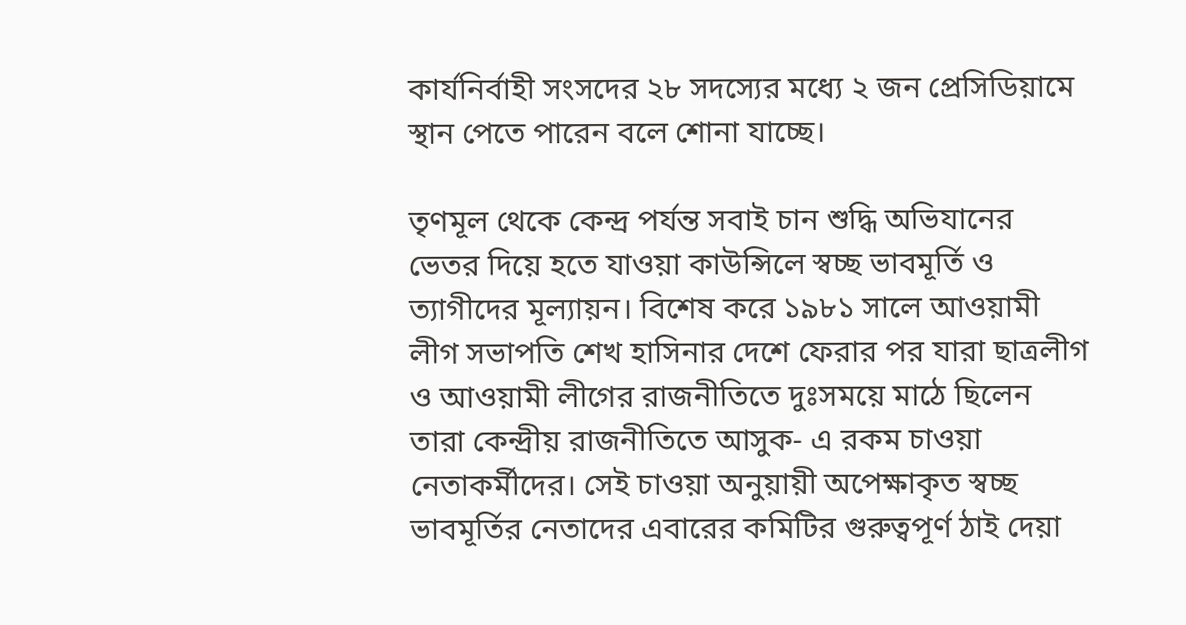কার্যনির্বাহী সংসদের ২৮ সদস্যের মধ্যে ২ জন প্রেসিডিয়ামে স্থান পেতে পারেন বলে শোনা যাচ্ছে।

তৃণমূল থেকে কেন্দ্র পর্যন্ত সবাই চান শুদ্ধি অভিযানের ভেতর দিয়ে হতে যাওয়া কাউন্সিলে স্বচ্ছ ভাবমূর্তি ও ত্যাগীদের মূল্যায়ন। বিশেষ করে ১৯৮১ সালে আওয়ামী লীগ সভাপতি শেখ হাসিনার দেশে ফেরার পর যারা ছাত্রলীগ ও আওয়ামী লীগের রাজনীতিতে দুঃসময়ে মাঠে ছিলেন তারা কেন্দ্রীয় রাজনীতিতে আসুক- এ রকম চাওয়া নেতাকর্মীদের। সেই চাওয়া অনুয়ায়ী অপেক্ষাকৃত স্বচ্ছ ভাবমূর্তির নেতাদের এবারের কমিটির গুরুত্বপূর্ণ ঠাই দেয়া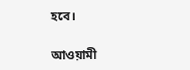হবে।

আওয়ামী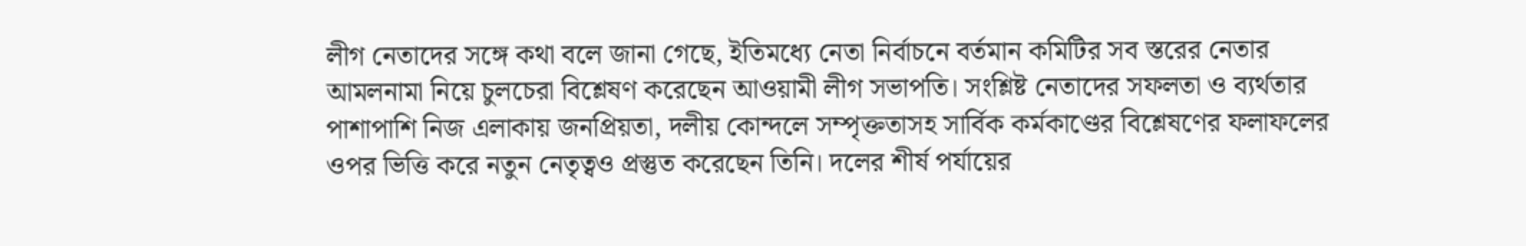লীগ নেতাদের সঙ্গে কথা বলে জানা গেছে, ইতিমধ্যে নেতা নির্বাচনে বর্তমান কমিটির সব স্তরের নেতার আমলনামা নিয়ে চুলচেরা বিশ্লেষণ করেছেন আওয়ামী লীগ সভাপতি। সংশ্লিষ্ট নেতাদের সফলতা ও ব্যর্থতার পাশাপাশি নিজ এলাকায় জনপ্রিয়তা, দলীয় কোন্দলে সম্পৃক্ততাসহ সার্বিক কর্মকাণ্ডের বিশ্লেষণের ফলাফলের ওপর ভিত্তি করে নতুন নেতৃত্বও প্রস্তুত করেছেন তিনি। দলের শীর্ষ পর্যায়ের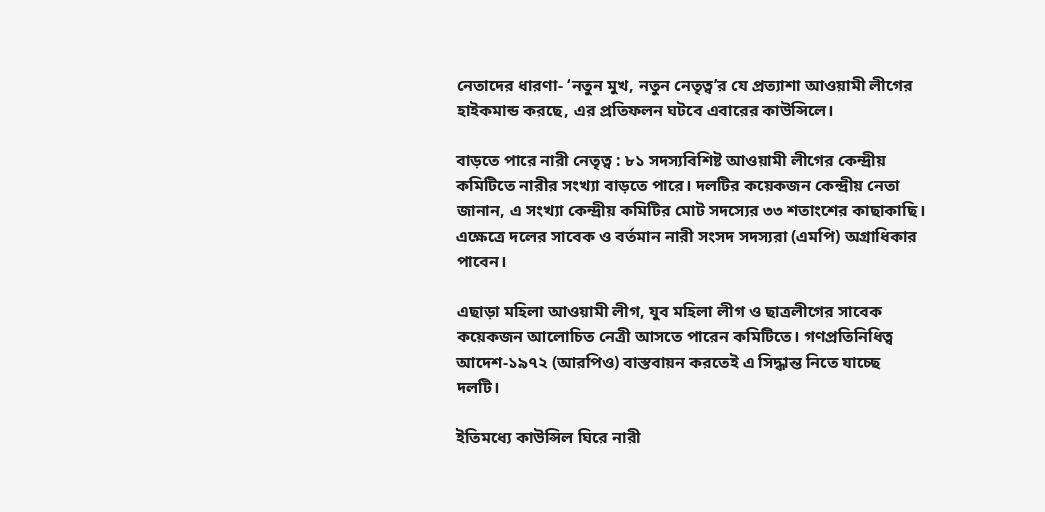নেতাদের ধারণা- ‘নতুন মুখ, নতুন নেতৃত্ব’র যে প্রত্যাশা আওয়ামী লীগের হাইকমান্ড করছে, এর প্রতিফলন ঘটবে এবারের কাউন্সিলে।

বাড়তে পারে নারী নেতৃত্ব : ৮১ সদস্যবিশিষ্ট আওয়ামী লীগের কেন্দ্রীয় কমিটিতে নারীর সংখ্যা বাড়তে পারে। দলটির কয়েকজন কেন্দ্রীয় নেতা জানান, এ সংখ্যা কেন্দ্রীয় কমিটির মোট সদস্যের ৩৩ শতাংশের কাছাকাছি। এক্ষেত্রে দলের সাবেক ও বর্তমান নারী সংসদ সদস্যরা (এমপি) অগ্রাধিকার পাবেন।

এছাড়া মহিলা আওয়ামী লীগ, যুব মহিলা লীগ ও ছাত্রলীগের সাবেক কয়েকজন আলোচিত নেত্রী আসতে পারেন কমিটিতে। গণপ্রতিনিধিত্ব আদেশ-১৯৭২ (আরপিও) বাস্তবায়ন করতেই এ সিদ্ধান্ত নিতে যাচ্ছে দলটি।

ইতিমধ্যে কাউন্সিল ঘিরে নারী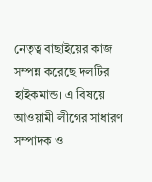নেতৃত্ব বাছাইয়ের কাজ সম্পন্ন করেছে দলটির হাইকমান্ড। এ বিষয়ে আওয়ামী লীগের সাধারণ সম্পাদক ও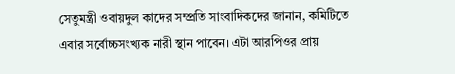সেতুমন্ত্রী ওবায়দুল কাদের সম্প্রতি সাংবাদিকদের জানান, কমিটিতে এবার সর্বোচ্চসংখ্যক নারী স্থান পাবেন। এটা আরপিওর প্রায়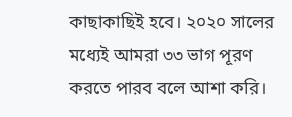কাছাকাছিই হবে। ২০২০ সালের মধ্যেই আমরা ৩৩ ভাগ পূরণ করতে পারব বলে আশা করি।